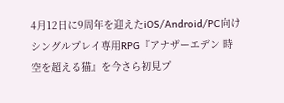4月12日に9周年を迎えたiOS/Android/PC向けシングルプレイ専用RPG『アナザーエデン 時空を超える猫』を今さら初見プ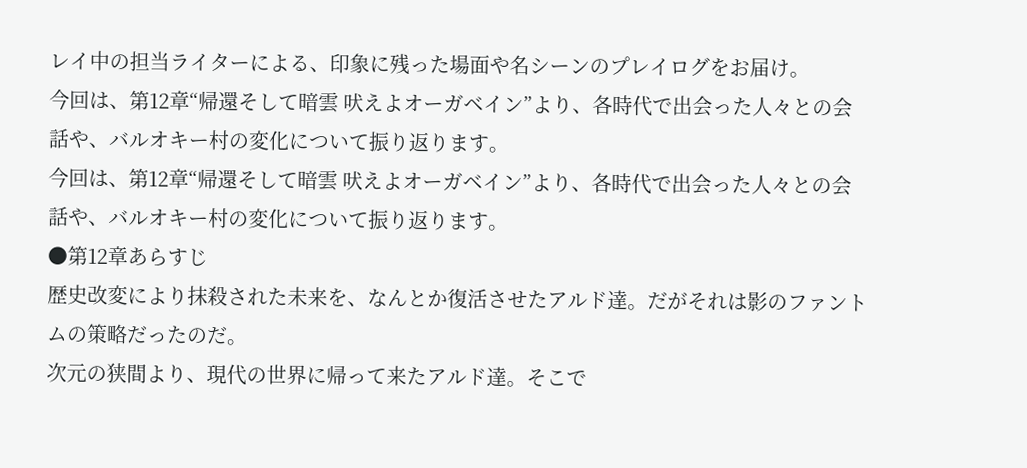レイ中の担当ライターによる、印象に残った場面や名シーンのプレイログをお届け。
今回は、第12章“帰還そして暗雲 吠えよオーガベイン”より、各時代で出会った人々との会話や、バルオキー村の変化について振り返ります。
今回は、第12章“帰還そして暗雲 吠えよオーガベイン”より、各時代で出会った人々との会話や、バルオキー村の変化について振り返ります。
●第12章あらすじ
歴史改変により抹殺された未来を、なんとか復活させたアルド達。だがそれは影のファントムの策略だったのだ。
次元の狭間より、現代の世界に帰って来たアルド達。そこで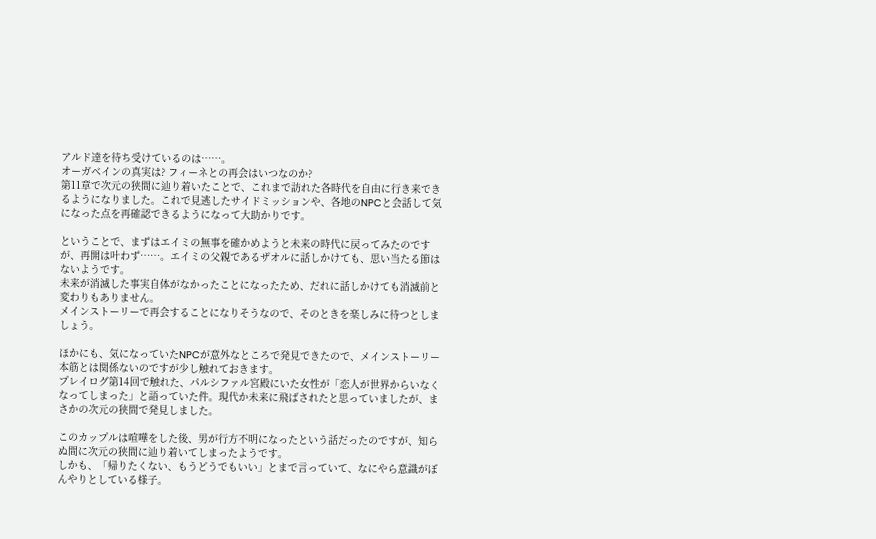アルド達を待ち受けているのは……。
オーガベインの真実は? フィーネとの再会はいつなのか?
第11章で次元の狭間に辿り着いたことで、これまで訪れた各時代を自由に行き来できるようになりました。これで見逃したサイドミッションや、各地のNPCと会話して気になった点を再確認できるようになって大助かりです。

ということで、まずはエイミの無事を確かめようと未来の時代に戻ってみたのですが、再開は叶わず……。エイミの父親であるザオルに話しかけても、思い当たる節はないようです。
未来が消滅した事実自体がなかったことになったため、だれに話しかけても消滅前と変わりもありません。
メインストーリーで再会することになりそうなので、そのときを楽しみに待つとしましょう。

ほかにも、気になっていたNPCが意外なところで発見できたので、メインストーリー本筋とは関係ないのですが少し触れておきます。
プレイログ第14回で触れた、パルシファル宮殿にいた女性が「恋人が世界からいなくなってしまった」と語っていた件。現代か未来に飛ばされたと思っていましたが、まさかの次元の狭間で発見しました。

このカップルは喧嘩をした後、男が行方不明になったという話だったのですが、知らぬ間に次元の狭間に辿り着いてしまったようです。
しかも、「帰りたくない、もうどうでもいい」とまで言っていて、なにやら意識がぼんやりとしている様子。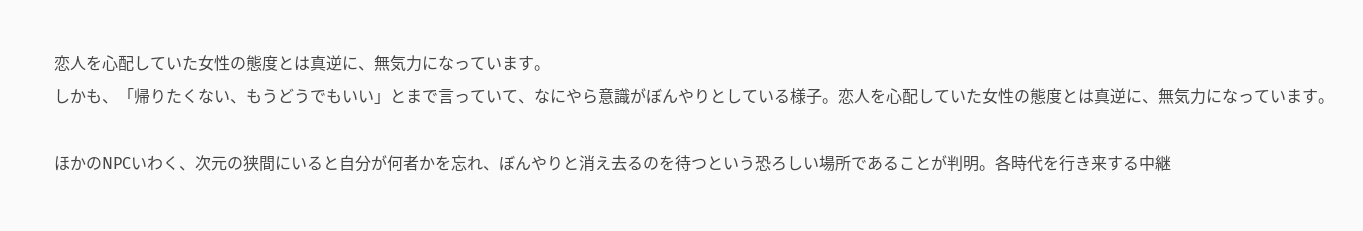恋人を心配していた女性の態度とは真逆に、無気力になっています。
しかも、「帰りたくない、もうどうでもいい」とまで言っていて、なにやら意識がぼんやりとしている様子。恋人を心配していた女性の態度とは真逆に、無気力になっています。

ほかのNPCいわく、次元の狭間にいると自分が何者かを忘れ、ぼんやりと消え去るのを待つという恐ろしい場所であることが判明。各時代を行き来する中継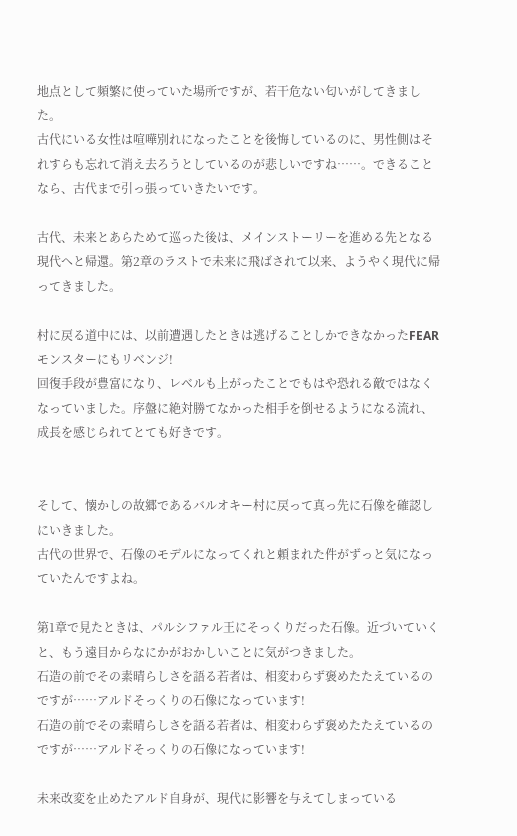地点として頻繁に使っていた場所ですが、若干危ない匂いがしてきました。
古代にいる女性は喧嘩別れになったことを後悔しているのに、男性側はそれすらも忘れて消え去ろうとしているのが悲しいですね……。できることなら、古代まで引っ張っていきたいです。

古代、未来とあらためて巡った後は、メインストーリーを進める先となる現代へと帰還。第2章のラストで未来に飛ばされて以来、ようやく現代に帰ってきました。

村に戻る道中には、以前遭遇したときは逃げることしかできなかったFEARモンスターにもリベンジ!
回復手段が豊富になり、レベルも上がったことでもはや恐れる敵ではなくなっていました。序盤に絶対勝てなかった相手を倒せるようになる流れ、成長を感じられてとても好きです。


そして、懐かしの故郷であるバルオキー村に戻って真っ先に石像を確認しにいきました。
古代の世界で、石像のモデルになってくれと頼まれた件がずっと気になっていたんですよね。

第1章で見たときは、パルシファル王にそっくりだった石像。近づいていくと、もう遠目からなにかがおかしいことに気がつきました。
石造の前でその素晴らしさを語る若者は、相変わらず褒めたたえているのですが……アルドそっくりの石像になっています!
石造の前でその素晴らしさを語る若者は、相変わらず褒めたたえているのですが……アルドそっくりの石像になっています!

未来改変を止めたアルド自身が、現代に影響を与えてしまっている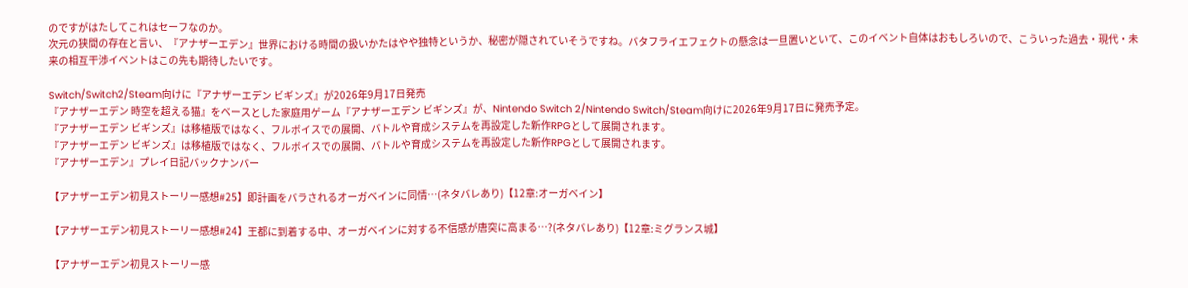のですがはたしてこれはセーフなのか。
次元の狭間の存在と言い、『アナザーエデン』世界における時間の扱いかたはやや独特というか、秘密が隠されていそうですね。バタフライエフェクトの懸念は一旦置いといて、このイベント自体はおもしろいので、こういった過去・現代・未来の相互干渉イベントはこの先も期待したいです。

Switch/Switch2/Steam向けに『アナザーエデン ビギンズ』が2026年9月17日発売
『アナザーエデン 時空を超える猫』をベースとした家庭用ゲーム『アナザーエデン ビギンズ』が、Nintendo Switch 2/Nintendo Switch/Steam向けに2026年9月17日に発売予定。
『アナザーエデン ビギンズ』は移植版ではなく、フルボイスでの展開、バトルや育成システムを再設定した新作RPGとして展開されます。
『アナザーエデン ビギンズ』は移植版ではなく、フルボイスでの展開、バトルや育成システムを再設定した新作RPGとして展開されます。
『アナザーエデン』プレイ日記バックナンバー

【アナザーエデン初見ストーリー感想#25】即計画をバラされるオーガベインに同情…(ネタバレあり)【12章:オーガベイン】

【アナザーエデン初見ストーリー感想#24】王都に到着する中、オーガベインに対する不信感が唐突に高まる…?(ネタバレあり)【12章:ミグランス城】

【アナザーエデン初見ストーリー感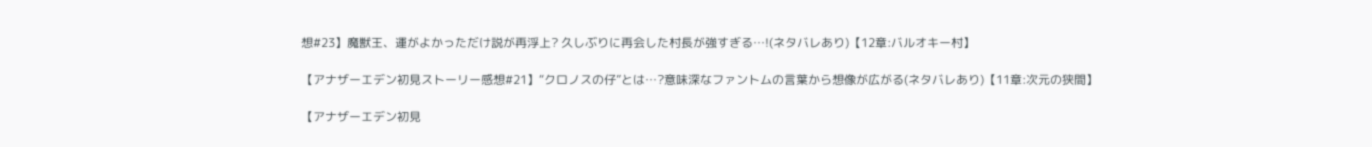想#23】魔獣王、運がよかっただけ説が再浮上? 久しぶりに再会した村長が強すぎる…!(ネタバレあり)【12章:バルオキー村】

【アナザーエデン初見ストーリー感想#21】“クロノスの仔”とは…?意味深なファントムの言葉から想像が広がる(ネタバレあり)【11章:次元の狭間】

【アナザーエデン初見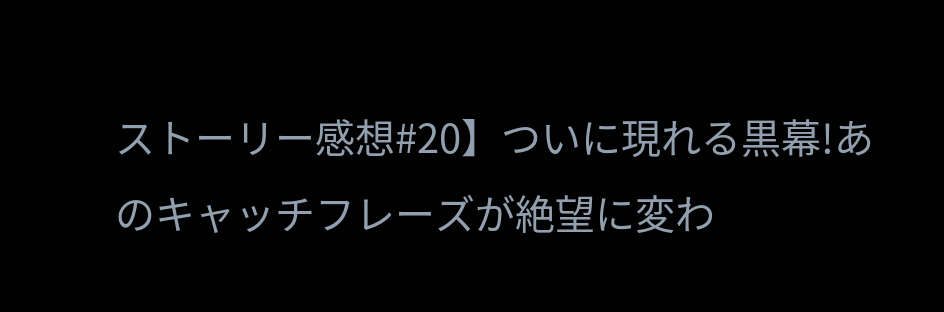ストーリー感想#20】ついに現れる黒幕!あのキャッチフレーズが絶望に変わ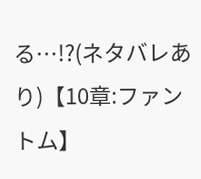る…!?(ネタバレあり)【10章:ファントム】